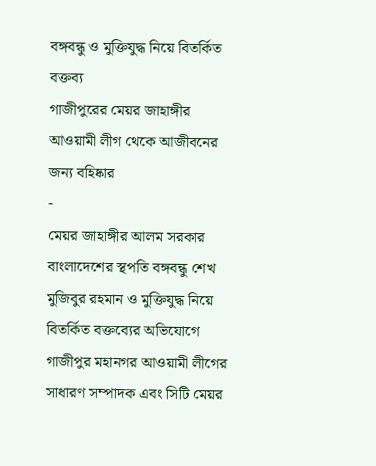বঙ্গবন্ধু ও মুক্তিযুদ্ধ নিয়ে বিতর্কিত বক্তব্য
গাজীপুরের মেয়র জাহাঙ্গীর আওয়ামী লীগ থেকে আজীবনের জন্য বহিষ্কার
-
মেয়র জাহাঙ্গীর আলম সরকার
বাংলাদেশের স্থপতি বঙ্গবন্ধু শেখ মুজিবুর রহমান ও মুক্তিযুদ্ধ নিয়ে বিতর্কিত বক্তব্যের অভিযোগে গাজীপুর মহানগর আওয়ামী লীগের সাধারণ সম্পাদক এবং সিটি মেয়র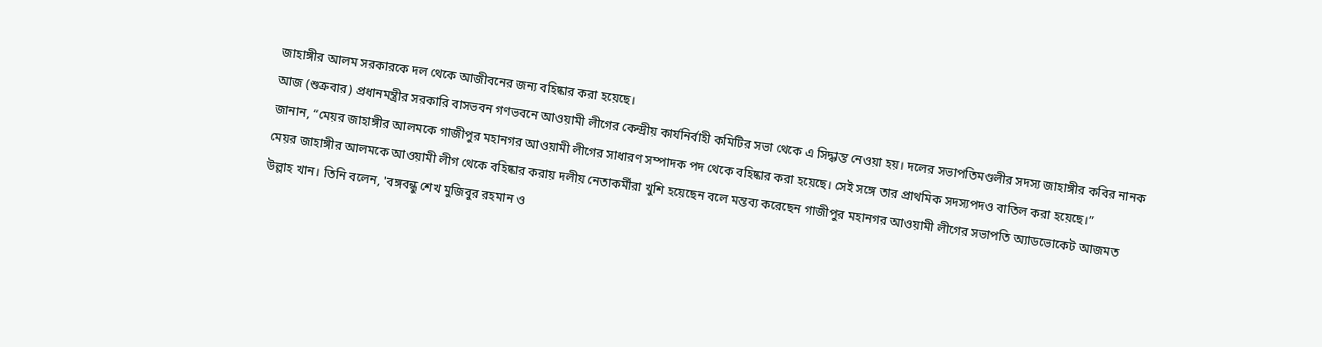জাহাঙ্গীর আলম সরকারকে দল থেকে আজীবনের জন্য বহিষ্কার করা হয়েছে।
আজ (শুক্রবার) প্রধানমন্ত্রীর সরকারি বাসভবন গণভবনে আওয়ামী লীগের কেন্দ্রীয় কার্যনির্বাহী কমিটির সভা থেকে এ সিদ্ধান্ত নেওয়া হয়। দলের সভাপতিমণ্ডলীর সদস্য জাহাঙ্গীর কবির নানক জানান, “মেয়র জাহাঙ্গীর আলমকে গাজীপুর মহানগর আওয়ামী লীগের সাধারণ সম্পাদক পদ থেকে বহিষ্কার করা হয়েছে। সেই সঙ্গে তার প্রাথমিক সদস্যপদও বাতিল করা হয়েছে।”
মেয়র জাহাঙ্গীর আলমকে আওয়ামী লীগ থেকে বহিষ্কার করায় দলীয় নেতাকর্মীরা খুশি হয়েছেন বলে মন্তব্য করেছেন গাজীপুর মহানগর আওয়ামী লীগের সভাপতি অ্যাডভোকেট আজমত উল্লাহ খান। তিনি বলেন, 'বঙ্গবন্ধু শেখ মুজিবুর রহমান ও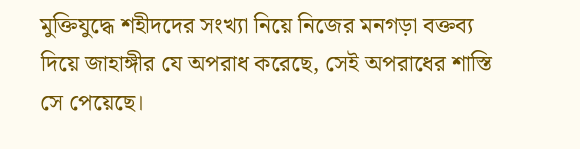মুক্তিযুদ্ধে শহীদদের সংখ্যা নিয়ে নিজের মনগড়া বক্তব্য দিয়ে জাহাঙ্গীর যে অপরাধ করেছে, সেই অপরাধের শাস্তি সে পেয়েছে।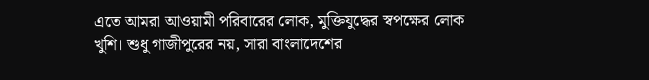এতে আমরা আওয়ামী পরিবারের লোক, মুক্তিযুদ্ধের স্বপক্ষের লোক খুশি। শুধু গাজীপুরের নয়, সারা বাংলাদেশের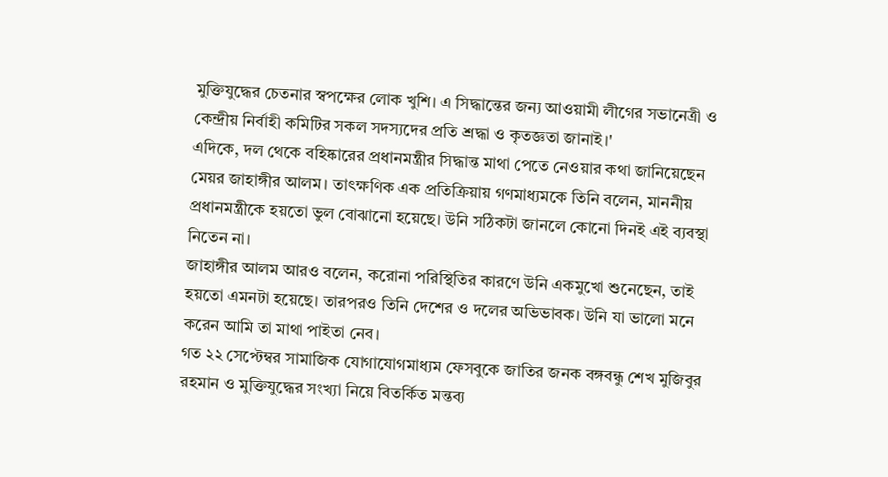মুক্তিযুদ্ধের চেতনার স্বপক্ষের লোক খুশি। এ সিদ্ধান্তের জন্য আওয়ামী লীগের সভানেত্রী ও কেন্দ্রীয় নির্বাহী কমিটির সকল সদস্যদের প্রতি শ্রদ্ধা ও কৃতজ্ঞতা জানাই।'
এদিকে, দল থেকে বহিষ্কারের প্রধানমন্ত্রীর সিদ্ধান্ত মাথা পেতে নেওয়ার কথা জানিয়েছেন মেয়র জাহাঙ্গীর আলম। তাৎক্ষণিক এক প্রতিক্রিয়ায় গণমাধ্যমকে তিনি বলেন, মাননীয় প্রধানমন্ত্রীকে হয়তো ভুল বোঝানো হয়েছে। উনি সঠিকটা জানলে কোনো দিনই এই ব্যবস্থা নিতেন না।
জাহাঙ্গীর আলম আরও বলেন, করোনা পরিস্থিতির কারণে উনি একমুখো শুনেছেন, তাই হয়তো এমনটা হয়েছে। তারপরও তিনি দেশের ও দলের অভিভাবক। উনি যা ভালো মনে করেন আমি তা মাথা পাইতা নেব।
গত ২২ সেপ্টেম্বর সামাজিক যোগাযোগমাধ্যম ফেসবুকে জাতির জনক বঙ্গবন্ধু শেখ মুজিবুর রহমান ও মুক্তিযুদ্ধের সংখ্যা নিয়ে বিতর্কিত মন্তব্য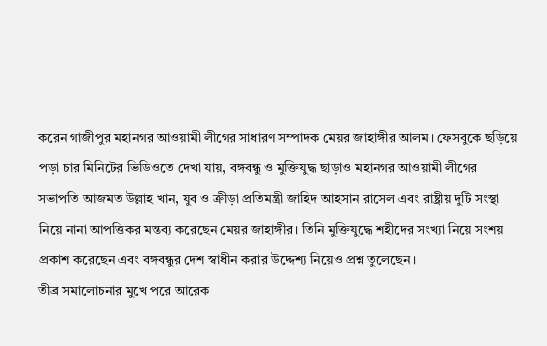করেন গাজীপুর মহানগর আওয়ামী লীগের সাধারণ সম্পাদক মেয়র জাহাঙ্গীর আলম। ফেসবুকে ছড়িয়ে পড়া চার মিনিটের ভিডিওতে দেখা যায়, বঙ্গবন্ধু ও মুক্তিযুদ্ধ ছাড়াও মহানগর আওয়ামী লীগের সভাপতি আজমত উল্লাহ খান, যুব ও ক্রীড়া প্রতিমন্ত্রী জাহিদ আহসান রাসেল এবং রাষ্ট্রীয় দুটি সংস্থা নিয়ে নানা আপত্তিকর মন্তব্য করেছেন মেয়র জাহাঙ্গীর। তিনি মুক্তিযুদ্ধে শহীদের সংখ্যা নিয়ে সংশয় প্রকাশ করেছেন এবং বঙ্গবন্ধুর দেশ স্বাধীন করার উদ্দেশ্য নিয়েও প্রশ্ন তুলেছেন।
তীব্র সমালোচনার মুখে পরে আরেক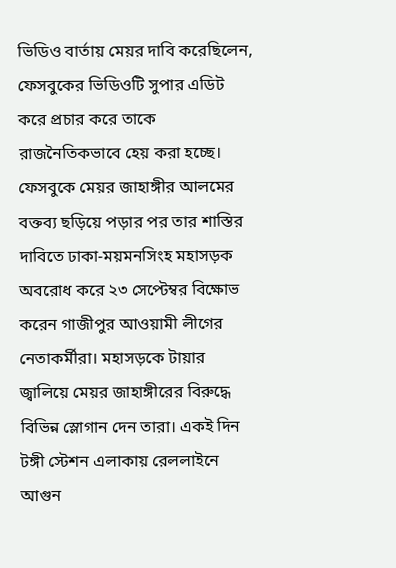ভিডিও বার্তায় মেয়র দাবি করেছিলেন, ফেসবুকের ভিডিওটি সুপার এডিট করে প্রচার করে তাকে রাজনৈতিকভাবে হেয় করা হচ্ছে।
ফেসবুকে মেয়র জাহাঙ্গীর আলমের বক্তব্য ছড়িয়ে পড়ার পর তার শাস্তির দাবিতে ঢাকা-ময়মনসিংহ মহাসড়ক অবরোধ করে ২৩ সেপ্টেম্বর বিক্ষোভ করেন গাজীপুর আওয়ামী লীগের নেতাকর্মীরা। মহাসড়কে টায়ার জ্বালিয়ে মেয়র জাহাঙ্গীরের বিরুদ্ধে বিভিন্ন স্লোগান দেন তারা। একই দিন টঙ্গী স্টেশন এলাকায় রেললাইনে আগুন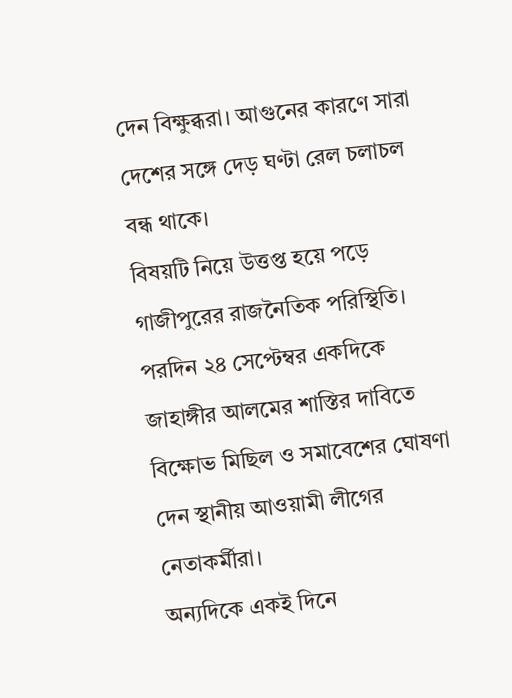দেন বিক্ষুব্ধরা। আগুনের কারণে সারা দেশের সঙ্গে দেড় ঘণ্টা রেল চলাচল বন্ধ থাকে।
বিষয়টি নিয়ে উত্তপ্ত হয়ে পড়ে গাজীপুরের রাজনৈতিক পরিস্থিতি। পরদিন ২৪ সেপ্টেম্বর একদিকে জাহাঙ্গীর আলমের শাস্তির দাবিতে বিক্ষোভ মিছিল ও সমাবেশের ঘোষণা দেন স্থানীয় আওয়ামী লীগের নেতাকর্মীরা।
অন্যদিকে একই দিনে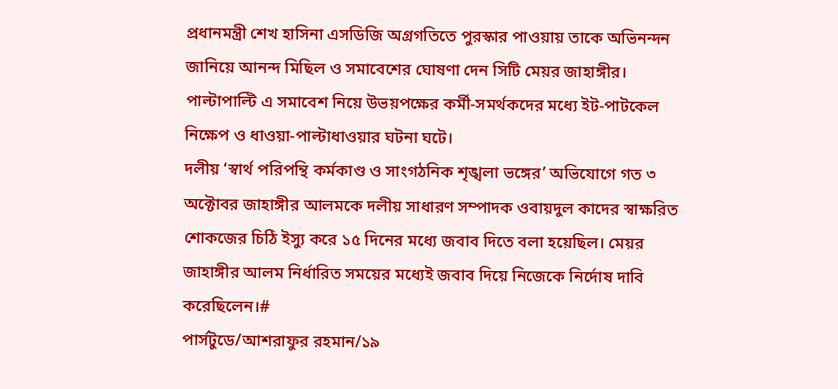প্রধানমন্ত্রী শেখ হাসিনা এসডিজি অগ্রগতিতে পুরস্কার পাওয়ায় তাকে অভিনন্দন জানিয়ে আনন্দ মিছিল ও সমাবেশের ঘোষণা দেন সিটি মেয়র জাহাঙ্গীর। পাল্টাপাল্টি এ সমাবেশ নিয়ে উভয়পক্ষের কর্মী-সমর্থকদের মধ্যে ইট-পাটকেল নিক্ষেপ ও ধাওয়া-পাল্টাধাওয়ার ঘটনা ঘটে।
দলীয় ‘স্বার্থ পরিপন্থি কর্মকাণ্ড ও সাংগঠনিক শৃঙ্খলা ভঙ্গের’ অভিযোগে গত ৩ অক্টোবর জাহাঙ্গীর আলমকে দলীয় সাধারণ সম্পাদক ওবায়দুল কাদের স্বাক্ষরিত শোকজের চিঠি ইস্যু করে ১৫ দিনের মধ্যে জবাব দিতে বলা হয়েছিল। মেয়র জাহাঙ্গীর আলম নির্ধারিত সময়ের মধ্যেই জবাব দিয়ে নিজেকে নির্দোষ দাবি করেছিলেন।#
পার্সটুডে/আশরাফুর রহমান/১৯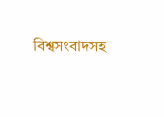বিশ্বসংবাদসহ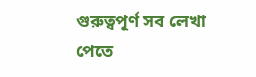গুরুত্বপূর্ণ সব লেখা পেতে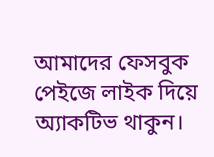আমাদের ফেসবুক পেইজে লাইক দিয়ে অ্যাকটিভ থাকুন।